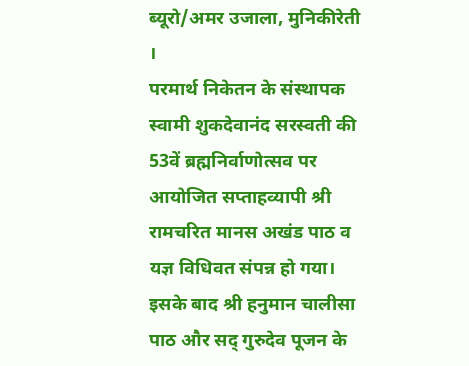ब्यूरो/अमर उजाला, मुनिकीरेती ।
परमार्थ निकेतन के संस्थापक स्वामी शुकदेवानंद सरस्वती की 53वें ब्रह्मनिर्वाणोत्सव पर आयोजित सप्ताहव्यापी श्री रामचरित मानस अखंड पाठ व यज्ञ विधिवत संपन्न हो गया। इसके बाद श्री हनुमान चालीसा पाठ और सद् गुरुदेव पूजन के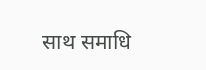साथ समाधि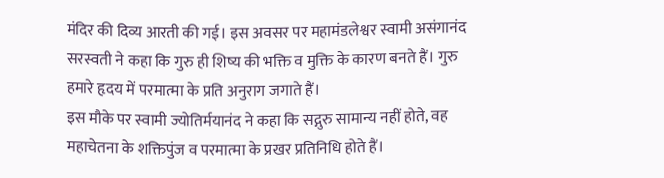मंदिर की दिव्य आरती की गई। इस अवसर पर महामंडलेश्वर स्वामी असंगानंद सरस्वती ने कहा कि गुरु ही शिष्य की भक्ति व मुक्ति के कारण बनते हैं। गुरु हमारे हृदय में परमात्मा के प्रति अनुराग जगाते हैं।
इस मौके पर स्वामी ज्योतिर्मयानंद ने कहा कि सद्गुरु सामान्य नहीं होते, वह महाचेतना के शक्तिपुंज व परमात्मा के प्रखर प्रतिनिधि होते हैं।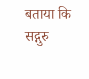बताया कि सद्गुरु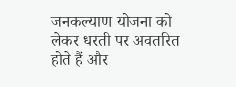जनकल्याण योजना को लेकर धरती पर अवतरित होते हैं और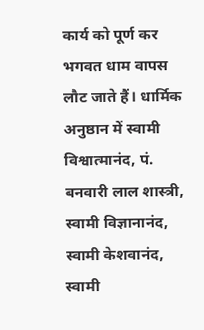कार्य को पूर्ण कर भगवत धाम वापस लौट जाते हैं। धार्मिक अनुष्ठान में स्वामी विश्वात्मानंद, पं. बनवारी लाल शास्त्री, स्वामी विज्ञानानंद, स्वामी केशवानंद, स्वामी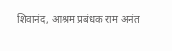शिवानंद, आश्रम प्रबंधक राम अनंत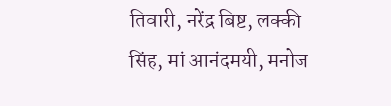तिवारी, नरेंद्र बिष्ट, लक्की सिंह, मां आनंदमयी, मनोज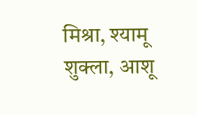मिश्रा, श्यामू शुक्ला, आशू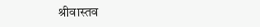श्रीवास्तव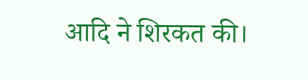आदि ने शिरकत की।